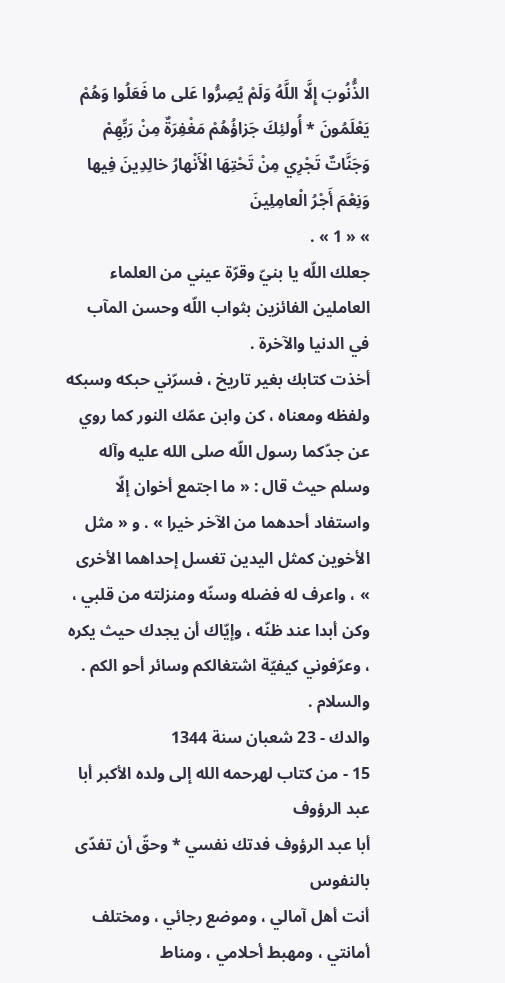الذُّنُوبَ إِلَّا اللَّهُ وَلَمْ يُصِرُّوا عَلى ما فَعَلُوا وَهُمْ يَعْلَمُونَ * أُولئِكَ جَزاؤُهُمْ مَغْفِرَةٌ مِنْ رَبِّهِمْ وَجَنَّاتٌ تَجْرِي مِنْ تَحْتِهَا الْأَنْهارُ خالِدِينَ فِيها وَنِعْمَ أَجْرُ الْعامِلِينَ
» « 1 » .
جعلك اللّه يا بنيّ وقرّة عيني من العلماء العاملين الفائزين بثواب اللّه وحسن المآب في الدنيا والآخرة .
أخذت كتابك بغير تاريخ ، فسرّني حبكه وسبكه ولفظه ومعناه ، كن وابن عمّك النور كما روي عن جدّكما رسول اللّه صلى الله عليه وآله وسلم حيث قال : « ما اجتمع أخوان إلّا واستفاد أحدهما من الآخر خيرا » . و « مثل الأخوين كمثل اليدين تغسل إحداهما الأخرى » ، واعرف له فضله وسنّه ومنزلته من قلبي ، وكن أبدا عند ظنّه ، وإيّاك أن يجدك حيث يكره ، وعرّفوني كيفيّة اشتغالكم وسائر أحو الكم . والسلام .
والدك - 23 شعبان سنة 1344
15 - من كتاب لهرحمه الله إلى ولده الأكبر أبا عبد الرؤوف
أبا عبد الرؤوف فدتك نفسي * وحقّ أن تفدّى بالنفوس
أنت أهل آمالي ، وموضع رجائي ، ومختلف أمانتي ، ومهبط أحلامي ، ومناط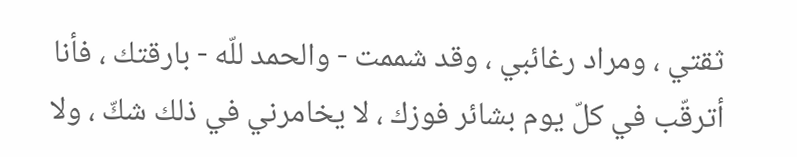ثقتي ، ومراد رغائبي ، وقد شممت - والحمد للّه - بارقتك ، فأنا أترقّب في كلّ يوم بشائر فوزك ، لا يخامرني في ذلك شكّ ، ولا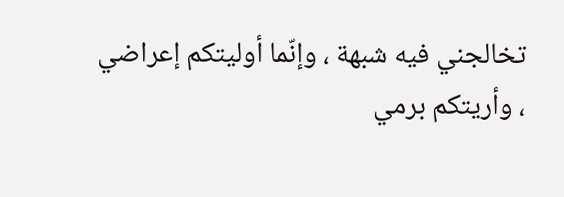تخالجني فيه شبهة ، وإنّما أوليتكم إعراضي ، وأريتكم برمي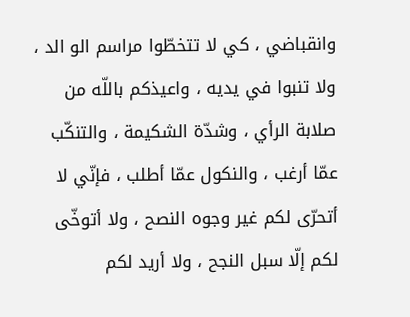وانقباضي ، كي لا تتخطّوا مراسم الو الد ، ولا تنبوا في يديه ، واعيذكم باللّه من صلابة الرأي ، وشدّة الشكيمة ، والتنكّب عمّا أرغب ، والنكول عمّا أطلب ، فإنّي لا أتحرّى لكم غير وجوه النصح ، ولا أتوخّى لكم إلّا سبل النجح ، ولا أريد لكم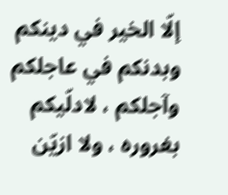إلّا الخير في دينكم وبدنكم في عاجلكم وآجلكم ، لادلّيكم بغروره ، ولا ازيّن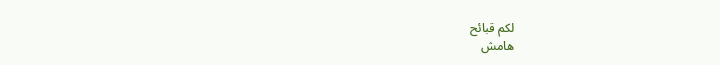لكم قبائح
هامش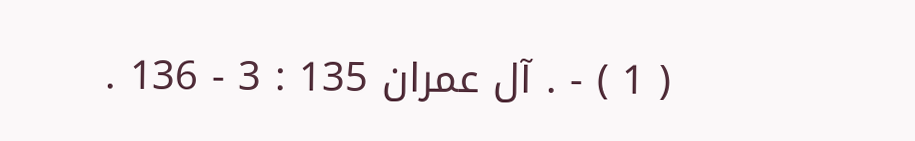( 1 ) - . آل عمران 135 : 3 - 136 .